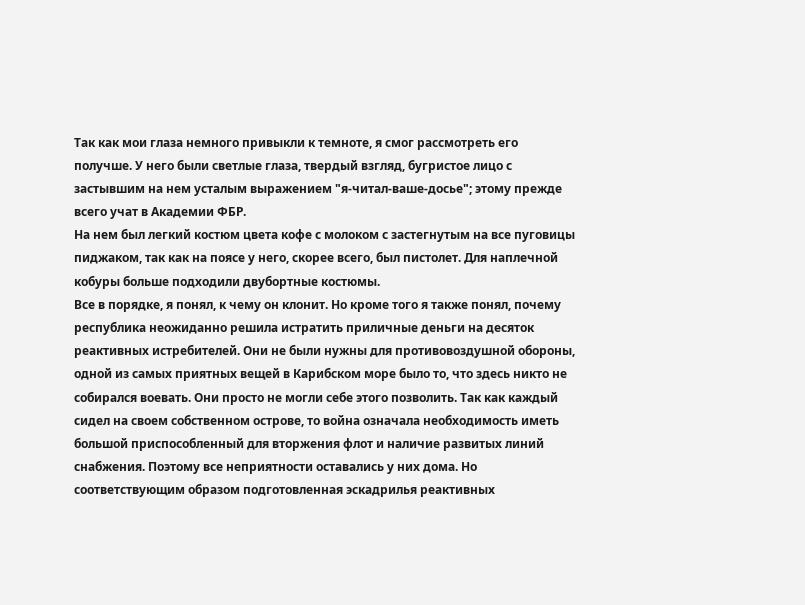Так как мои глаза немного привыкли к темноте, я смог рассмотреть его получше. У него были светлые глаза, твердый взгляд, бугристое лицо с застывшим на нем усталым выражением "я-читал-ваше-досье"; этому прежде всего учат в Академии ФБР.
На нем был легкий костюм цвета кофе с молоком с застегнутым на все пуговицы пиджаком, так как на поясе у него, скорее всего, был пистолет. Для наплечной кобуры больше подходили двубортные костюмы.
Все в порядке, я понял, к чему он клонит. Но кроме того я также понял, почему республика неожиданно решила истратить приличные деньги на десяток реактивных истребителей. Они не были нужны для противовоздушной обороны, одной из самых приятных вещей в Карибском море было то, что здесь никто не собирался воевать. Они просто не могли себе этого позволить. Так как каждый сидел на своем собственном острове, то война означала необходимость иметь большой приспособленный для вторжения флот и наличие развитых линий снабжения. Поэтому все неприятности оставались у них дома. Но соответствующим образом подготовленная эскадрилья реактивных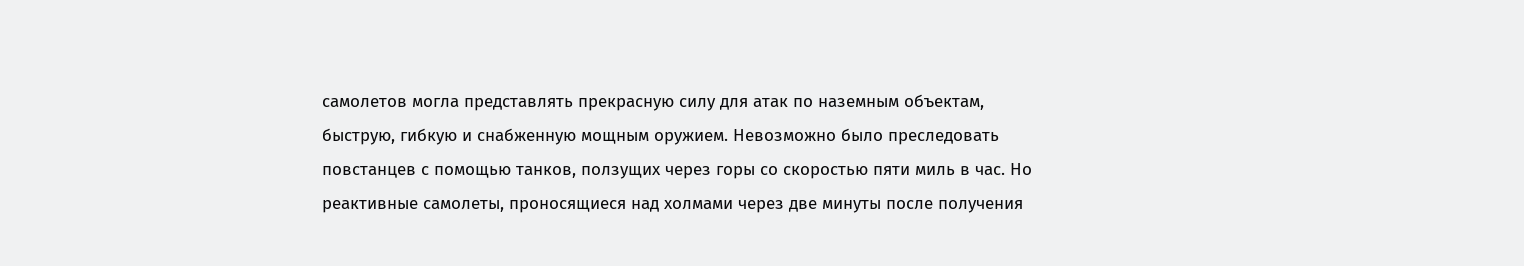самолетов могла представлять прекрасную силу для атак по наземным объектам, быструю, гибкую и снабженную мощным оружием. Невозможно было преследовать повстанцев с помощью танков, ползущих через горы со скоростью пяти миль в час. Но реактивные самолеты, проносящиеся над холмами через две минуты после получения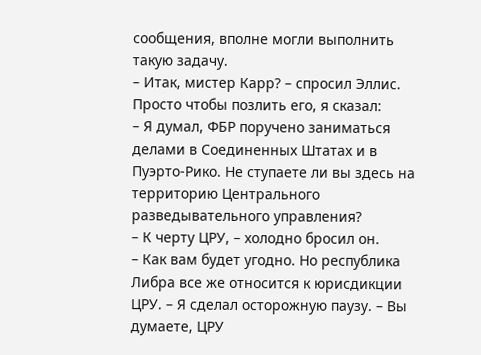сообщения, вполне могли выполнить такую задачу.
– Итак, мистер Карр? – спросил Эллис.
Просто чтобы позлить его, я сказал:
– Я думал, ФБР поручено заниматься делами в Соединенных Штатах и в Пуэрто-Рико. Не ступаете ли вы здесь на территорию Центрального разведывательного управления?
– К черту ЦРУ, – холодно бросил он.
– Как вам будет угодно. Но республика Либра все же относится к юрисдикции ЦРУ. – Я сделал осторожную паузу. – Вы думаете, ЦРУ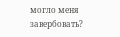могло меня завербовать?